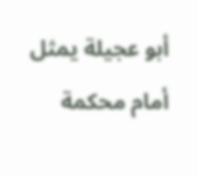أبو عجيلة يمثل أمام محكمة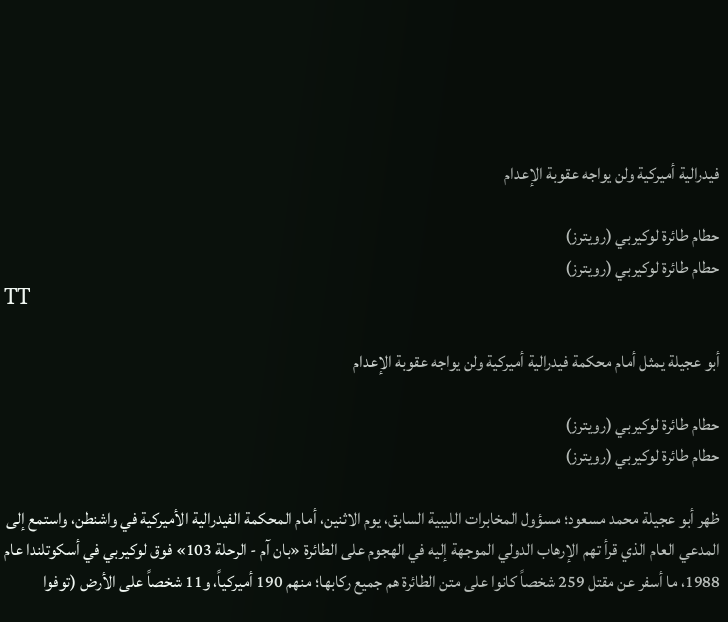فيدرالية أميركية ولن يواجه عقوبة الإعدام

حطام طائرة لوكيربي (رويترز)
حطام طائرة لوكيربي (رويترز)
TT

أبو عجيلة يمثل أمام محكمة فيدرالية أميركية ولن يواجه عقوبة الإعدام

حطام طائرة لوكيربي (رويترز)
حطام طائرة لوكيربي (رويترز)

ظهر أبو عجيلة محمد مسعود؛ مسؤول المخابرات الليبية السابق، يوم الاثنين، أمام المحكمة الفيدرالية الأميركية في واشنطن، واستمع إلى المدعي العام الذي قرأ تهم الإرهاب الدولي الموجهة إليه في الهجوم على الطائرة «بان آم - الرحلة 103» فوق لوكيربي في أسكوتلندا عام 1988، ما أسفر عن مقتل 259 شخصاً كانوا على متن الطائرة هم جميع ركابها؛ منهم 190 أميركياً، و11 شخصاً على الأرض (توفوا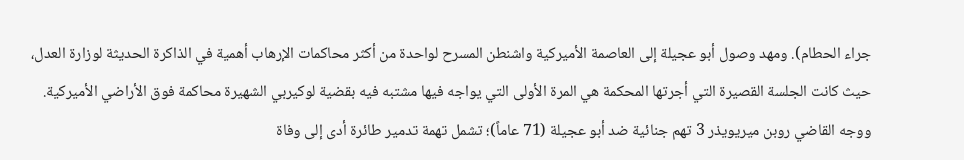جراء الحطام). ومهد وصول أبو عجيلة إلى العاصمة الأميركية واشنطن المسرح لواحدة من أكثر محاكمات الإرهاب أهمية في الذاكرة الحديثة لوزارة العدل، حيث كانت الجلسة القصيرة التي أجرتها المحكمة هي المرة الأولى التي يواجه فيها مشتبه فيه بقضية لوكيربي الشهيرة محاكمة فوق الأراضي الأميركية.
ووجه القاضي روبن ميريويذر 3 تهم جنائية ضد أبو عجيلة (71 عاماً)؛ تشمل تهمة تدمير طائرة أدى إلى وفاة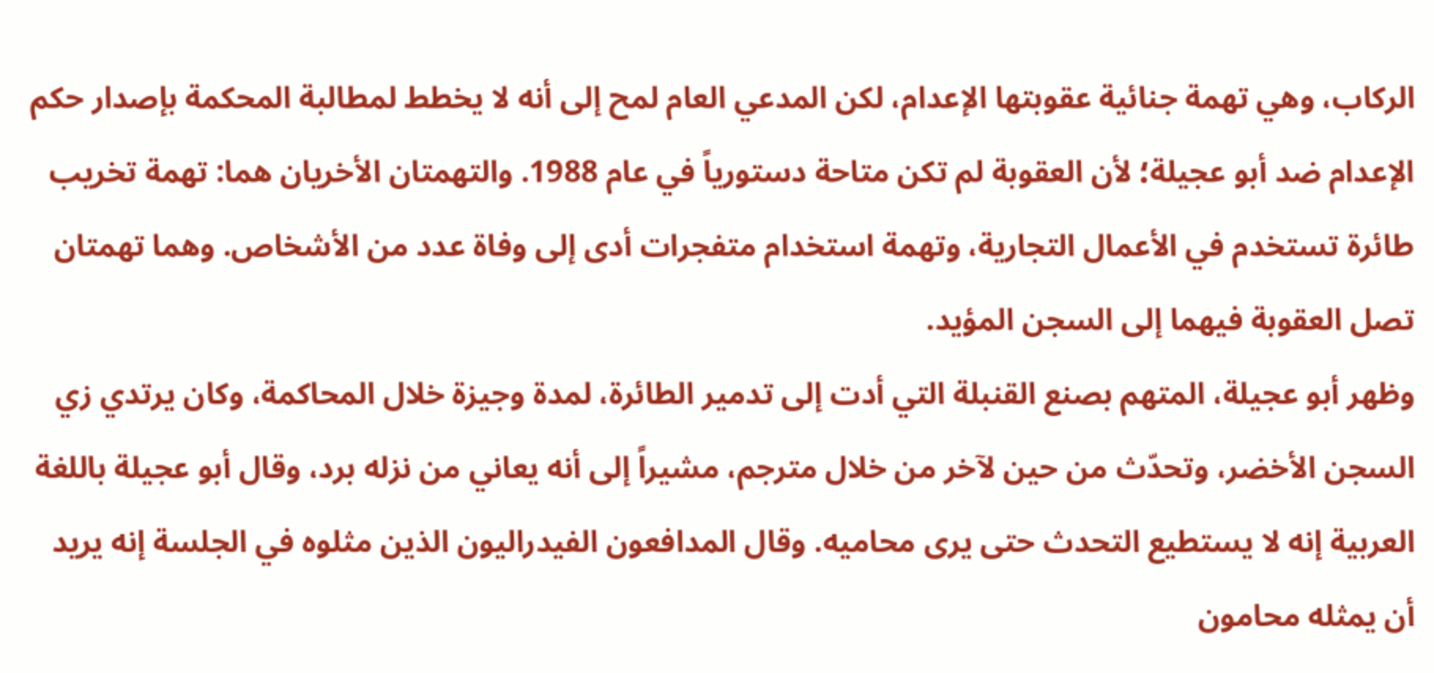الركاب، وهي تهمة جنائية عقوبتها الإعدام، لكن المدعي العام لمح إلى أنه لا يخطط لمطالبة المحكمة بإصدار حكم الإعدام ضد أبو عجيلة؛ لأن العقوبة لم تكن متاحة دستورياً في عام 1988. والتهمتان الأخريان هما: تهمة تخريب طائرة تستخدم في الأعمال التجارية، وتهمة استخدام متفجرات أدى إلى وفاة عدد من الأشخاص. وهما تهمتان تصل العقوبة فيهما إلى السجن المؤيد.
وظهر أبو عجيلة، المتهم بصنع القنبلة التي أدت إلى تدمير الطائرة، لمدة وجيزة خلال المحاكمة، وكان يرتدي زي السجن الأخضر، وتحدّث من حين لآخر من خلال مترجم، مشيراً إلى أنه يعاني من نزله برد، وقال أبو عجيلة باللغة العربية إنه لا يستطيع التحدث حتى يرى محاميه. وقال المدافعون الفيدراليون الذين مثلوه في الجلسة إنه يريد أن يمثله محامون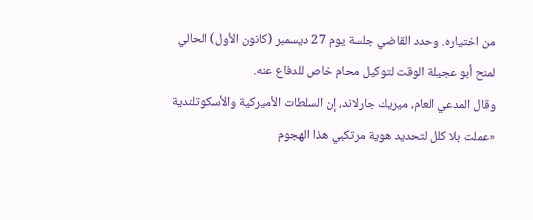من اختياره. وحدد القاضي جلسة يوم 27 ديسمبر (كانون الأول) الحالي لمنح أبو عجيلة الوقت لتوكيل محام خاص للدفاع عنه.
وقال المدعي العام، ميريك جارلاند، إن السلطات الأميركية والأسكوتلندية «عملت بلا كلل لتحديد هوية مرتكبي هذا الهجوم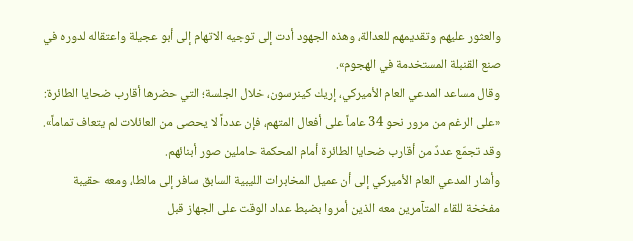والعثور عليهم وتقديمهم للعدالة، وهذه الجهود أدت إلى توجيه الاتهام إلى أبو عجيلة واعتقاله لدوره في صنع القنبلة المستخدمة في الهجوم».
وقال مساعد المدعي العام الأميركي، إريك كينرسون، خلال الجلسة؛ التي حضرها أقارب ضحايا الطائرة: «على الرغم من مرور نحو 34 عاماً على أفعال المتهم، فإن عدداً لا يحصى من العائلات لم يتعاف تماماً». وقد تجمّع عددٌ من أقارب ضحايا الطائرة أمام المحكمة حاملين صور أبنائهم.
وأشار المدعي العام الأميركي إلى أن عميل المخابرات الليبية السابق سافر إلى مالطا، ومعه حقيبة مفخخة للقاء المتآمرين معه الذين أمروا بضبط عداد الوقت على الجهاز قبل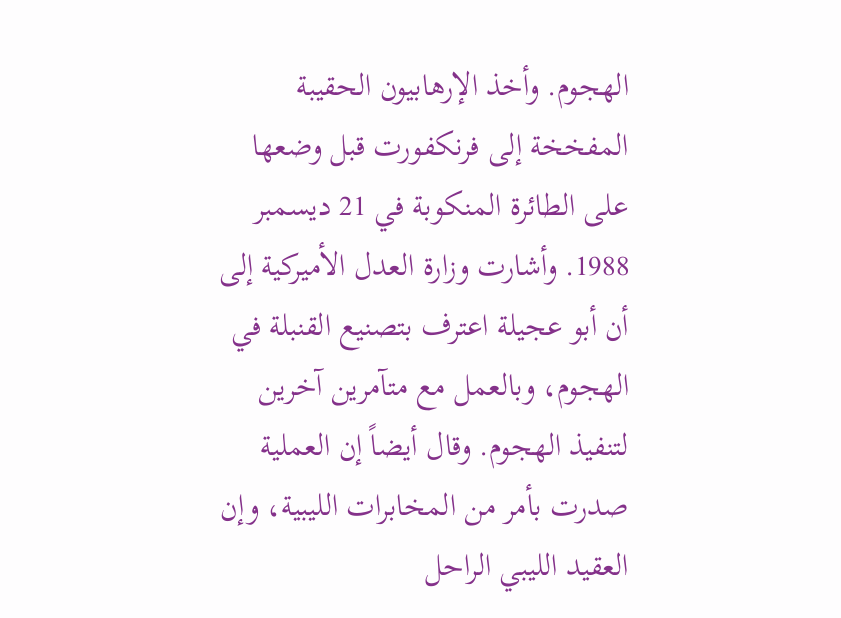الهجوم. وأخذ الإرهابيون الحقيبة المفخخة إلى فرنكفورت قبل وضعها على الطائرة المنكوبة في 21 ديسمبر 1988. وأشارت وزارة العدل الأميركية إلى أن أبو عجيلة اعترف بتصنيع القنبلة في الهجوم، وبالعمل مع متآمرين آخرين لتنفيذ الهجوم. وقال أيضاً إن العملية صدرت بأمر من المخابرات الليبية، وإن العقيد الليبي الراحل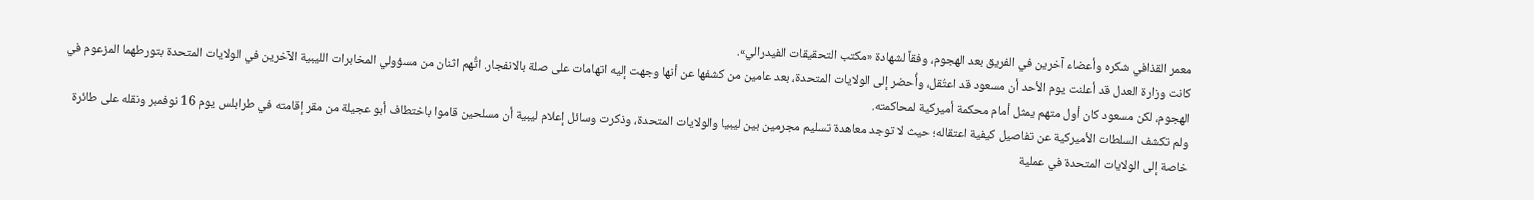معمر القذافي شكره وأعضاء آخرين في الفريق بعد الهجوم، وفقاً لشهادة «مكتب التحقيقات الفيدرالي».
كانت وزارة العدل قد أعلنت يوم الأحد أن مسعود قد اعتُقل، وأُحضر إلى الولايات المتحدة، بعد عامين من كشفها عن أنها وجهت إليه اتهامات على صلة بالانفجار. اتُّهم اثنان من مسؤولي المخابرات الليبية الآخرين في الولايات المتحدة بتورطهما المزعوم في الهجوم، لكن مسعود كان أول متهم يمثل أمام محكمة أميركية لمحاكمته.
ولم تكشف السلطات الأميركية عن تفاصيل كيفية اعتقاله؛ حيث لا توجد معاهدة تسليم مجرمين بين ليبيا والولايات المتحدة، وذكرت وسائل إعلام ليبية أن مسلحين قاموا باختطاف أبو عجيلة من مقر إقامته في طرابلس يوم 16 نوفمبر ونقله على طائرة خاصة إلى الولايات المتحدة في عملية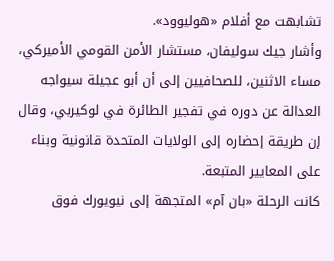تشابهت مع أفلام «هوليوود».
وأشار جيك سوليفان، مستشار الأمن القومي الأميركي، مساء الاثنين، للصحافيين إلى أن أبو عجيلة سيواجه العدالة عن دوره في تفجير الطائرة في لوكيربي، وقال إن طريقة إحضاره إلى الولايات المتحدة قانونية وبناء على المعايير المتبعة.
كانت الرحلة «بان آم» المتجهة إلى نيويورك فوق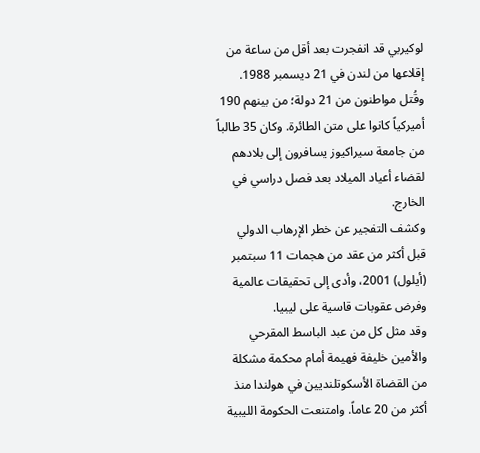لوكيربي قد انفجرت بعد أقل من ساعة من إقلاعها من لندن في 21 ديسمبر 1988. وقُتل مواطنون من 21 دولة؛ من بينهم 190 أميركياً كانوا على متن الطائرة. وكان 35 طالباً من جامعة سيراكيوز يسافرون إلى بلادهم لقضاء أعياد الميلاد بعد فصل دراسي في الخارج.
وكشف التفجير عن خطر الإرهاب الدولي قبل أكثر من عقد من هجمات 11 سبتمبر (أيلول) 2001، وأدى إلى تحقيقات عالمية وفرض عقوبات قاسية على ليبيا.
وقد مثل كل من عبد الباسط المقرحي والأمين خليفة فهيمة أمام محكمة مشكلة من القضاة الأسكوتلنديين في هولندا منذ أكثر من 20 عاماً. وامتنعت الحكومة الليبية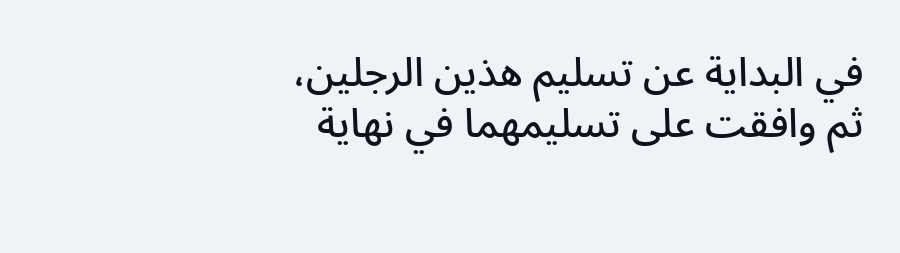في البداية عن تسليم هذين الرجلين، ثم وافقت على تسليمهما في نهاية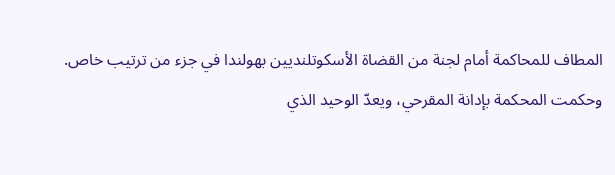المطاف للمحاكمة أمام لجنة من القضاة الأسكوتلنديين بهولندا في جزء من ترتيب خاص.
وحكمت المحكمة بإدانة المقرحي، ويعدّ الوحيد الذي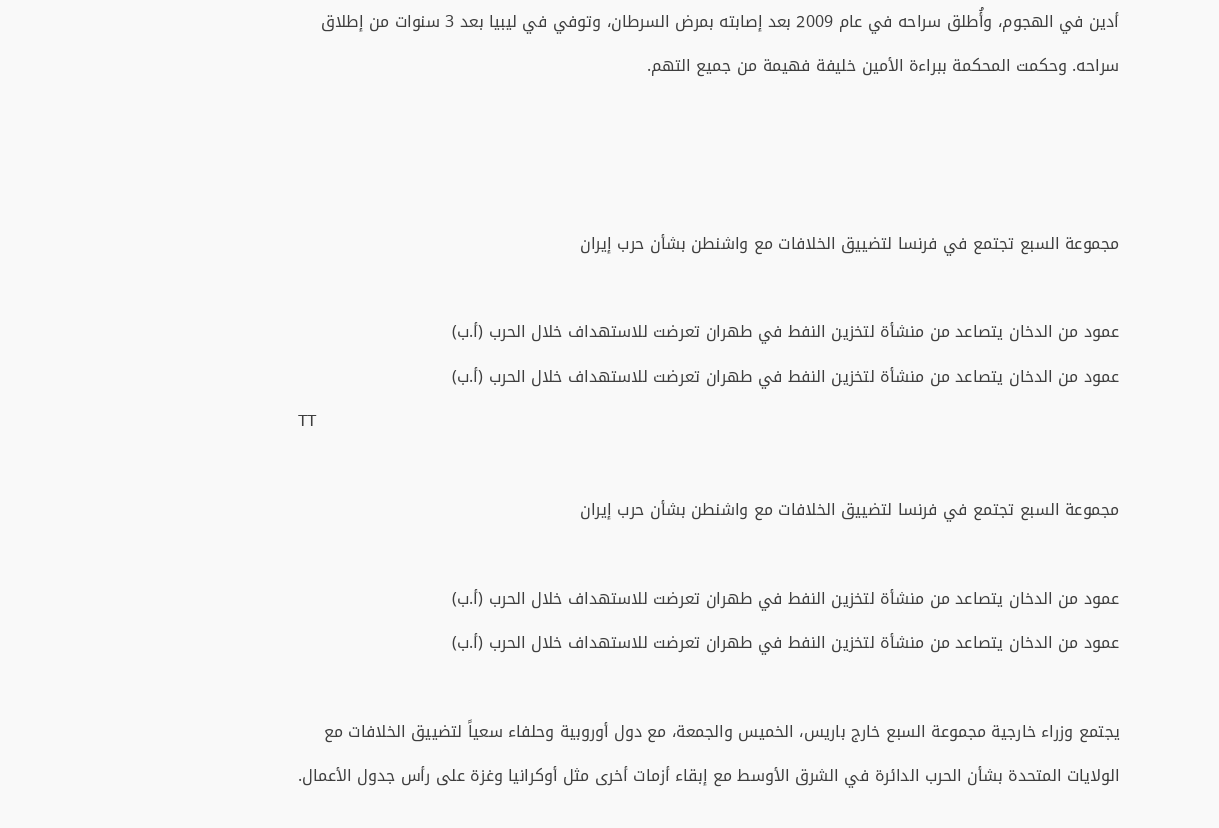أدين في الهجوم، وأُطلق سراحه في عام 2009 بعد إصابته بمرض السرطان، وتوفي في ليبيا بعد 3 سنوات من إطلاق سراحه. وحكمت المحكمة ببراءة الأمين خليفة فهيمة من جميع التهم.



مجموعة السبع تجتمع في فرنسا لتضييق الخلافات مع واشنطن بشأن حرب إيران

عمود من الدخان يتصاعد من منشأة لتخزين النفط في طهران تعرضت للاستهداف خلال الحرب (أ.ب)
عمود من الدخان يتصاعد من منشأة لتخزين النفط في طهران تعرضت للاستهداف خلال الحرب (أ.ب)
TT

مجموعة السبع تجتمع في فرنسا لتضييق الخلافات مع واشنطن بشأن حرب إيران

عمود من الدخان يتصاعد من منشأة لتخزين النفط في طهران تعرضت للاستهداف خلال الحرب (أ.ب)
عمود من الدخان يتصاعد من منشأة لتخزين النفط في طهران تعرضت للاستهداف خلال الحرب (أ.ب)

يجتمع وزراء خارجية مجموعة السبع خارج باريس، الخميس والجمعة، مع دول أوروبية وحلفاء سعياً لتضييق الخلافات مع الولايات المتحدة بشأن الحرب الدائرة في الشرق الأوسط مع إبقاء أزمات أخرى مثل أوكرانيا وغزة على رأس جدول الأعمال.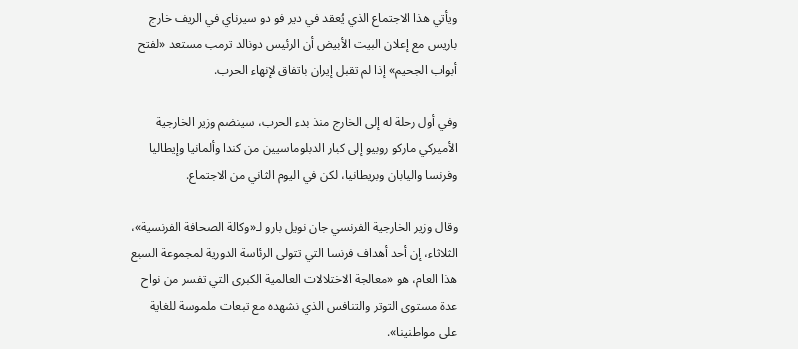ويأتي هذا الاجتماع الذي يُعقد في دير فو دو سيرناي في الريف خارج باريس مع إعلان البيت الأبيض أن الرئيس دونالد ترمب مستعد «لفتح أبواب الجحيم» إذا لم تقبل إيران باتفاق لإنهاء الحرب.

وفي أول رحلة له إلى الخارج منذ بدء الحرب، سينضم وزير الخارجية الأميركي ماركو روبيو إلى كبار الدبلوماسيين من كندا وألمانيا وإيطاليا وفرنسا واليابان وبريطانيا، لكن في اليوم الثاني من الاجتماع.

وقال وزير الخارجية الفرنسي جان نويل بارو لـ«وكالة الصحافة الفرنسية»، الثلاثاء، إن أحد أهداف فرنسا التي تتولى الرئاسة الدورية لمجموعة السبع هذا العام، هو «معالجة الاختلالات العالمية الكبرى التي تفسر من نواح عدة مستوى التوتر والتنافس الذي نشهده مع تبعات ملموسة للغاية على مواطنينا».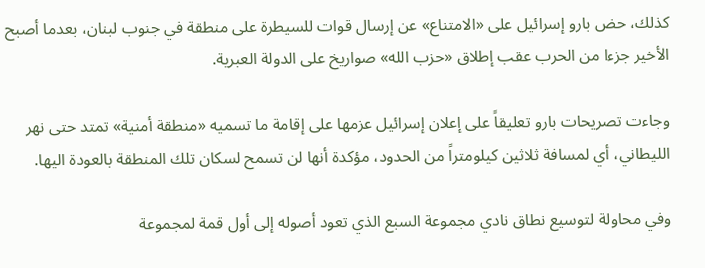كذلك، حض بارو إسرائيل على «الامتناع» عن إرسال قوات للسيطرة على منطقة في جنوب لبنان، بعدما أصبح الأخير جزءا من الحرب عقب إطلاق «حزب الله» صواريخ على الدولة العبرية.

وجاءت تصريحات بارو تعليقاً على إعلان إسرائيل عزمها على إقامة ما تسميه «منطقة أمنية» تمتد حتى نهر الليطاني، أي لمسافة ثلاثين كيلومتراً من الحدود، مؤكدة أنها لن تسمح لسكان تلك المنطقة بالعودة اليها.

وفي محاولة لتوسيع نطاق نادي مجموعة السبع الذي تعود أصوله إلى أول قمة لمجموعة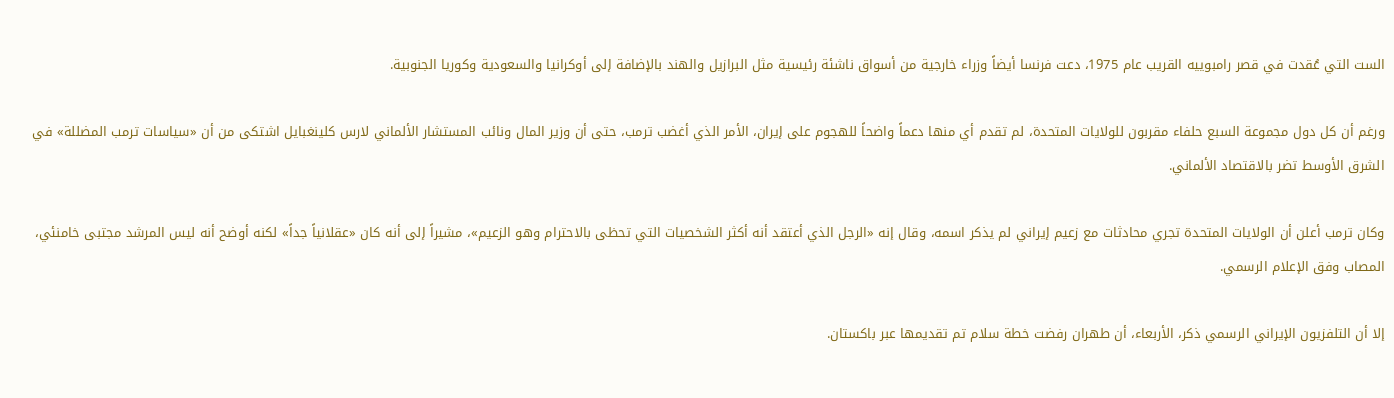الست التي عُقدت في قصر رامبوييه القريب عام 1975، دعت فرنسا أيضاً وزراء خارجية من أسواق ناشئة رئيسية مثل البرازيل والهند بالإضافة إلى أوكرانيا والسعودية وكوريا الجنوبية.

ورغم أن كل دول مجموعة السبع حلفاء مقربون للولايات المتحدة، لم تقدم أي منها دعماً واضحاً للهجوم على إيران، الأمر الذي أغضب ترمب، حتى أن وزير المال ونائب المستشار الألماني لارس كلينغبايل اشتكى من أن «سياسات ترمب المضللة» في الشرق الأوسط تضر بالاقتصاد الألماني.

وكان ترمب أعلن أن الولايات المتحدة تجري محادثات مع زعيم إيراني لم يذكر اسمه، وقال إنه «الرجل الذي أعتقد أنه أكثر الشخصيات التي تحظى بالاحترام وهو الزعيم»، مشيراً إلى أنه كان «عقلانياً جداً» لكنه أوضح أنه ليس المرشد مجتبى خامنئي، المصاب وفق الإعلام الرسمي.

إلا أن التلفزيون الإيراني الرسمي ذكر، الأربعاء، أن طهران رفضت خطة سلام تم تقديمها عبر باكستان.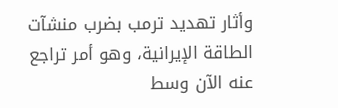وأثار تهديد ترمب بضرب منشآت الطاقة الإيرانية، وهو أمر تراجع عنه الآن وسط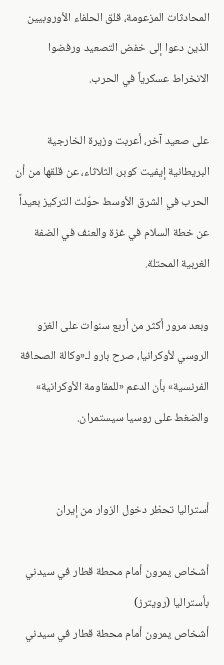المحادثات المزعومة، قلق الحلفاء الأوروبيين الذين دعوا إلى خفض التصعيد ورفضوا الانخراط عسكرياً في الحرب.

على صعيد آخر، أعربت وزيرة الخارجية البريطانية إيفيت كوبر، الثلاثاء، عن قلقها من أن الحرب في الشرق الأوسط حوّلت التركيز بعيداً عن خطة السلام في غزة والعنف في الضفة الغربية المحتلة.

وبعد مرور أكثر من أربع سنوات على الغزو الروسي لأوكرانيا، صرح بارو لـ«وكالة الصحافة الفرنسية» بأن الدعم «للمقاومة الأوكرانية» والضغط على روسيا سيستمران.


أستراليا تحظر دخول الزوار من إيران

أشخاص يمرون أمام محطة قطار في سيدني بأستراليا (رويترز)
أشخاص يمرون أمام محطة قطار في سيدني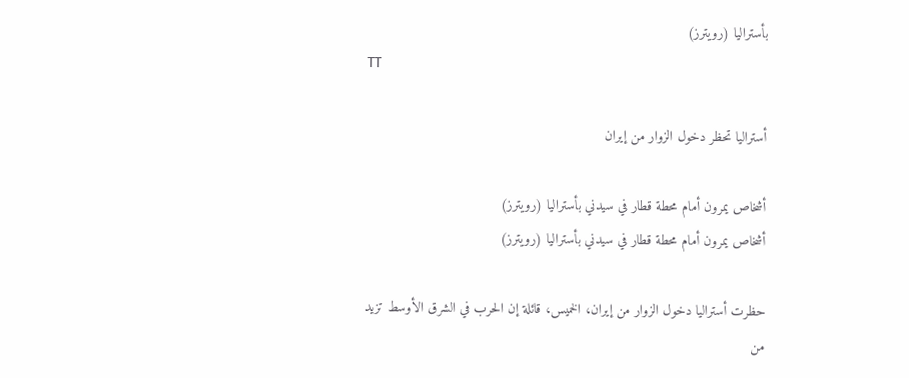بأستراليا (رويترز)
TT

أستراليا تحظر دخول الزوار من إيران

أشخاص يمرون أمام محطة قطار في سيدني بأستراليا (رويترز)
أشخاص يمرون أمام محطة قطار في سيدني بأستراليا (رويترز)

حظرت أستراليا دخول الزوار من إيران، الخميس، قائلة إن الحرب في الشرق الأوسط تزيد من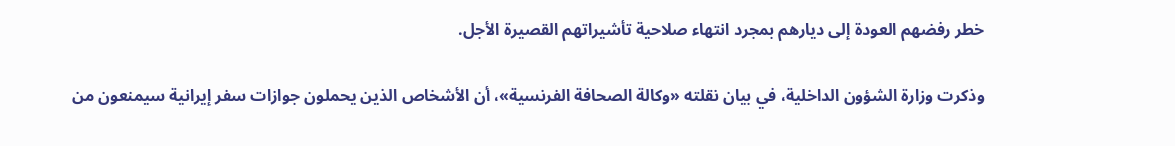خطر رفضهم العودة إلى ديارهم بمجرد انتهاء صلاحية تأشيراتهم القصيرة الأجل.

وذكرت وزارة الشؤون الداخلية، في بيان نقلته «وكالة الصحافة الفرنسية»، أن الأشخاص الذين يحملون جوازات سفر إيرانية سيمنعون من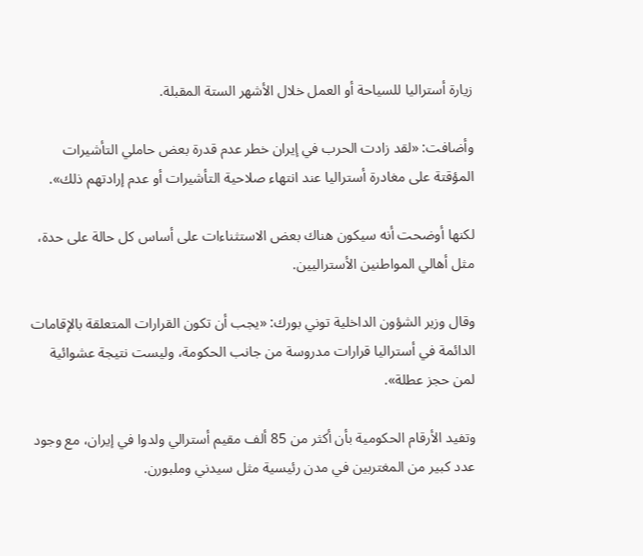زيارة أستراليا للسياحة أو العمل خلال الأشهر الستة المقبلة.

وأضافت: «لقد زادت الحرب في إيران خطر عدم قدرة بعض حاملي التأشيرات المؤقتة على مغادرة أستراليا عند انتهاء صلاحية التأشيرات أو عدم إرادتهم ذلك».

لكنها أوضحت أنه سيكون هناك بعض الاستثناءات على أساس كل حالة على حدة، مثل أهالي المواطنين الأستراليين.

وقال وزير الشؤون الداخلية توني بورك: «يجب أن تكون القرارات المتعلقة بالإقامات الدائمة في أستراليا قرارات مدروسة من جانب الحكومة، وليست نتيجة عشوائية لمن حجز عطلة».

وتفيد الأرقام الحكومية بأن أكثر من 85 ألف مقيم أسترالي ولدوا في إيران، مع وجود عدد كبير من المغتربين في مدن رئيسية مثل سيدني وملبورن.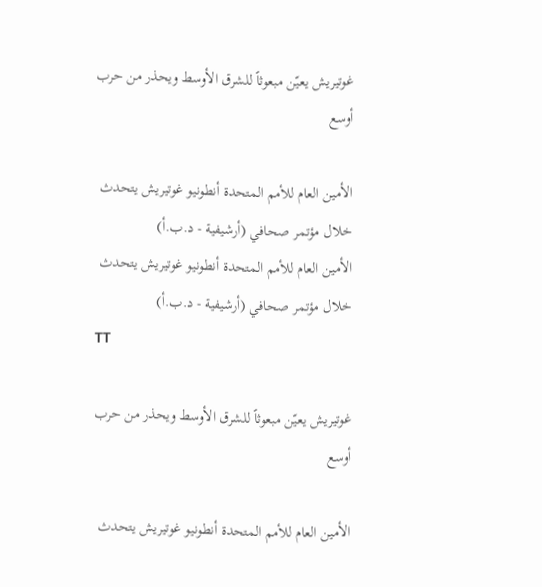غوتيريش يعيّن مبعوثاً للشرق الأوسط ويحذر من حرب أوسع

الأمين العام للأمم المتحدة أنطونيو غوتيريش يتحدث خلال مؤتمر صحافي (أرشيفية - د.ب.أ)
الأمين العام للأمم المتحدة أنطونيو غوتيريش يتحدث خلال مؤتمر صحافي (أرشيفية - د.ب.أ)
TT

غوتيريش يعيّن مبعوثاً للشرق الأوسط ويحذر من حرب أوسع

الأمين العام للأمم المتحدة أنطونيو غوتيريش يتحدث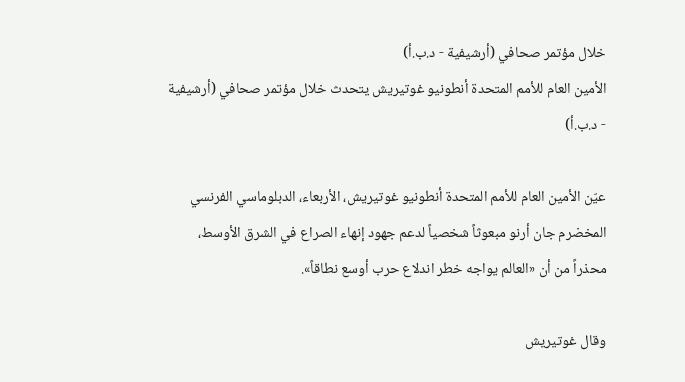خلال مؤتمر صحافي (أرشيفية - د.ب.أ)
الأمين العام للأمم المتحدة أنطونيو غوتيريش يتحدث خلال مؤتمر صحافي (أرشيفية - د.ب.أ)

عيّن الأمين العام للأمم المتحدة أنطونيو غوتيريش، الأربعاء، الدبلوماسي الفرنسي المخضرم جان أرنو مبعوثاً شخصياً لدعم جهود إنهاء الصراع في الشرق الأوسط، محذراً من أن «العالم يواجه خطر اندلاع حرب أوسع نطاقاً».

وقال غوتيريش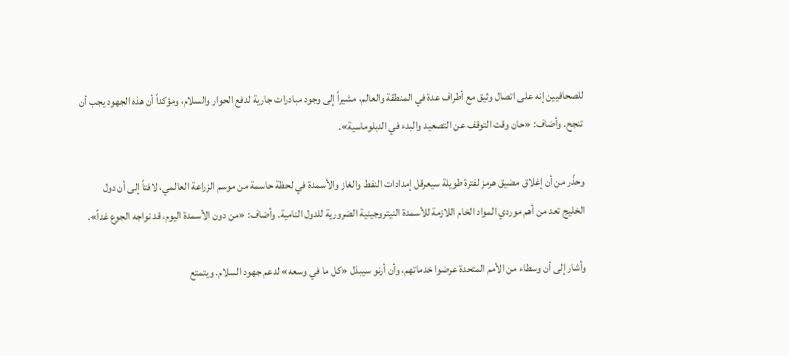للصحافيين إنه على اتصال وثيق مع أطراف عدة في المنطقة والعالم، مشيراً إلى وجود مبادرات جارية لدفع الحوار والسلام، ومؤكداً أن هذه الجهود يجب أن تنجح. وأضاف: «حان وقت التوقف عن التصعيد والبدء في الدبلوماسية».

وحذّر من أن إغلاق مضيق هرمز لفترة طويلة سيعرقل إمدادات النفط والغاز والأسمدة في لحظة حاسمة من موسم الزراعة العالمي، لافتاً إلى أن دول الخليج تعد من أهم موردي المواد الخام اللازمة للأسمدة النيتروجينية الضرورية للدول النامية. وأضاف: «من دون الأسمدة اليوم، قد نواجه الجوع غداً».

وأشار إلى أن وسطاء من الأمم المتحدة عرضوا خدماتهم، وأن أرنو سيبذل «كل ما في وسعه» لدعم جهود السلام. ويتمتع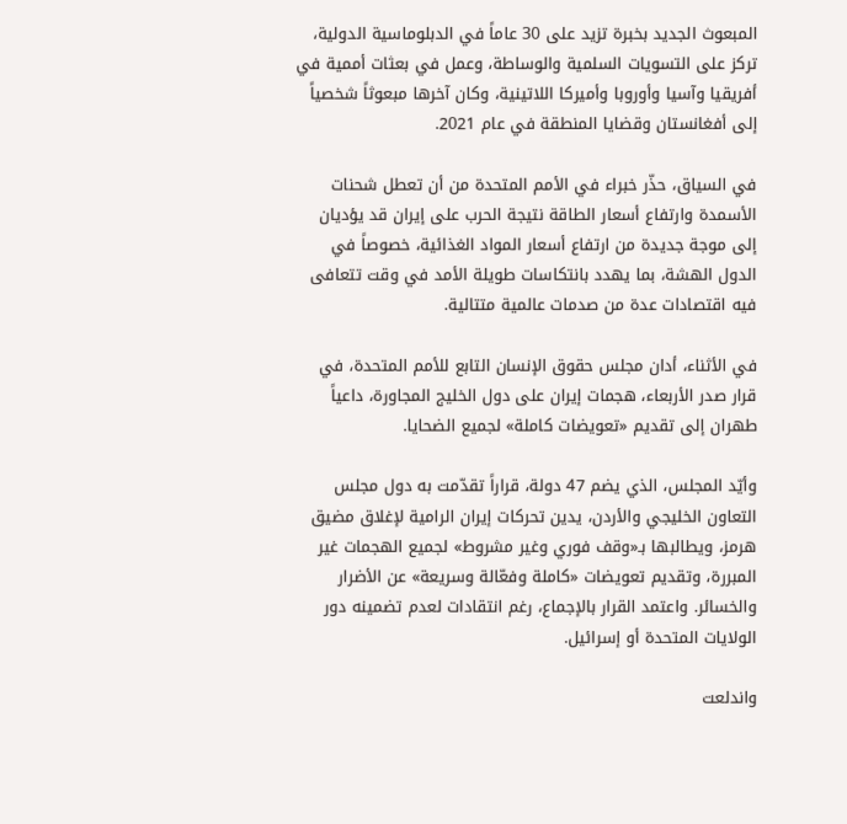المبعوث الجديد بخبرة تزيد على 30 عاماً في الدبلوماسية الدولية، تركز على التسويات السلمية والوساطة، وعمل في بعثات أممية في أفريقيا وآسيا وأوروبا وأميركا اللاتينية، وكان آخرها مبعوثاً شخصياً إلى أفغانستان وقضايا المنطقة في عام 2021.

في السياق، حذّر خبراء في الأمم المتحدة من أن تعطل شحنات الأسمدة وارتفاع أسعار الطاقة نتيجة الحرب على إيران قد يؤديان إلى موجة جديدة من ارتفاع أسعار المواد الغذائية، خصوصاً في الدول الهشة، بما يهدد بانتكاسات طويلة الأمد في وقت تتعافى فيه اقتصادات عدة من صدمات عالمية متتالية.

في الأثناء، أدان مجلس حقوق الإنسان التابع للأمم المتحدة، في قرار صدر الأربعاء، هجمات إيران على دول الخليج المجاورة، داعياً طهران إلى تقديم «تعويضات كاملة» لجميع الضحايا.

وأيّد المجلس، الذي يضم 47 دولة، قراراً تقدّمت به دول مجلس التعاون الخليجي والأردن، يدين تحركات إيران الرامية لإغلاق مضيق هرمز، ويطالبها بـ«وقف فوري وغير مشروط» لجميع الهجمات غير المبررة، وتقديم تعويضات «كاملة وفعّالة وسريعة» عن الأضرار والخسائر. واعتمد القرار بالإجماع، رغم انتقادات لعدم تضمينه دور الولايات المتحدة أو إسرائيل.

واندلعت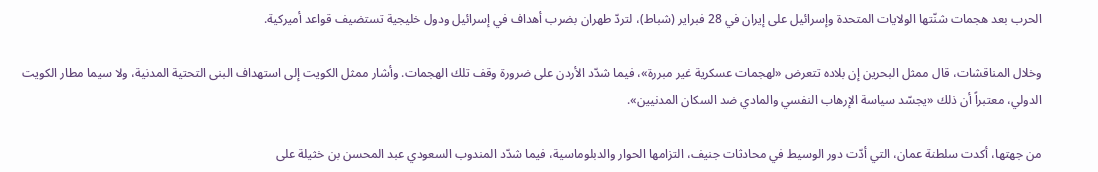الحرب بعد هجمات شنّتها الولايات المتحدة وإسرائيل على إيران في 28 فبراير (شباط)، لتردّ طهران بضرب أهداف في إسرائيل ودول خليجية تستضيف قواعد أميركية.

وخلال المناقشات، قال ممثل البحرين إن بلاده تتعرض «لهجمات عسكرية غير مبررة»، فيما شدّد الأردن على ضرورة وقف تلك الهجمات. وأشار ممثل الكويت إلى استهداف البنى التحتية المدنية، ولا سيما مطار الكويت الدولي، معتبراً أن ذلك «يجسّد سياسة الإرهاب النفسي والمادي ضد السكان المدنيين».

من جهتها، أكدت سلطنة عمان، التي أدّت دور الوسيط في محادثات جنيف، التزامها الحوار والدبلوماسية، فيما شدّد المندوب السعودي عبد المحسن بن خثيلة على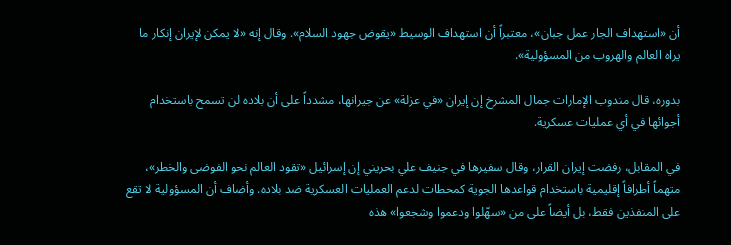أن «استهداف الجار عمل جبان»، معتبراً أن استهداف الوسيط «يقوض جهود السلام». وقال إنه «لا يمكن لإيران إنكار ما يراه العالم والهروب من المسؤولية».

بدوره، قال مندوب الإمارات جمال المشرخ إن إيران «في عزلة» عن جيرانها، مشدداً على أن بلاده لن تسمح باستخدام أجوائها في أي عمليات عسكرية.

في المقابل، رفضت إيران القرار، وقال سفيرها في جنيف علي بحريني إن إسرائيل «تقود العالم نحو الفوضى والخطر»، متهماً أطرافاً إقليمية باستخدام قواعدها الجوية كمحطات لدعم العمليات العسكرية ضد بلاده. وأضاف أن المسؤولية لا تقع على المنفذين فقط، بل أيضاً على من «سهّلوا ودعموا وشجعوا» هذه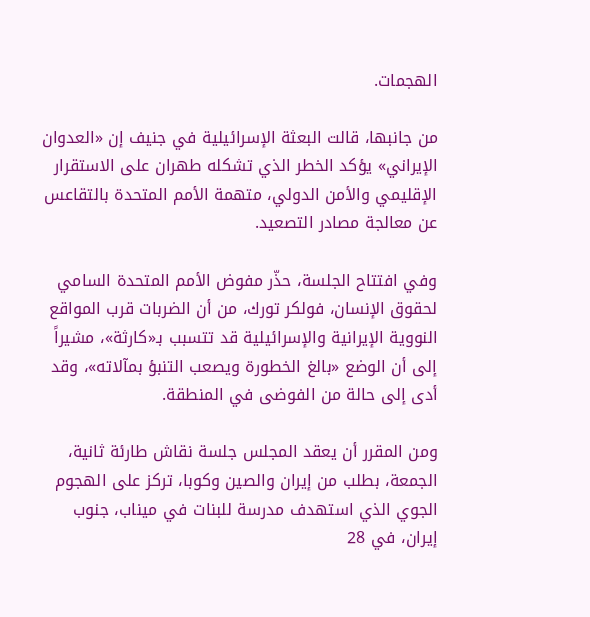الهجمات.

من جانبها، قالت البعثة الإسرائيلية في جنيف إن «العدوان الإيراني» يؤكد الخطر الذي تشكله طهران على الاستقرار الإقليمي والأمن الدولي، متهمة الأمم المتحدة بالتقاعس عن معالجة مصادر التصعيد.

وفي افتتاح الجلسة، حذّر مفوض الأمم المتحدة السامي لحقوق الإنسان، فولكر تورك، من أن الضربات قرب المواقع النووية الإيرانية والإسرائيلية قد تتسبب بـ«كارثة»، مشيراً إلى أن الوضع «بالغ الخطورة ويصعب التنبؤ بمآلاته»، وقد أدى إلى حالة من الفوضى في المنطقة.

ومن المقرر أن يعقد المجلس جلسة نقاش طارئة ثانية، الجمعة، بطلب من إيران والصين وكوبا، تركز على الهجوم الجوي الذي استهدف مدرسة للبنات في ميناب، جنوب إيران، في 28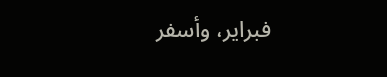فبراير، وأسفر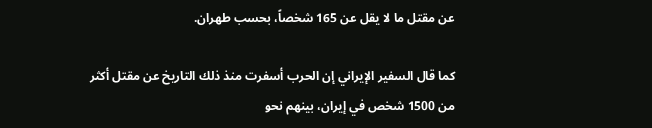عن مقتل ما لا يقل عن 165 شخصاً، بحسب طهران.

كما قال السفير الإيراني إن الحرب أسفرت منذ ذلك التاريخ عن مقتل أكثر من 1500 شخص في إيران، بينهم نحو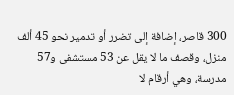300 قاصر، إضافة إلى تضرر أو تدمير نحو 45 ألف منزل، وقصف ما لا يقل عن 53 مستشفى و57 مدرسة، وهي أرقام لا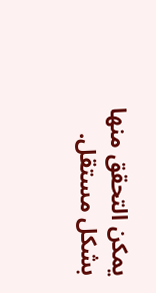يمكن التحقق منها بشكل مستقل.